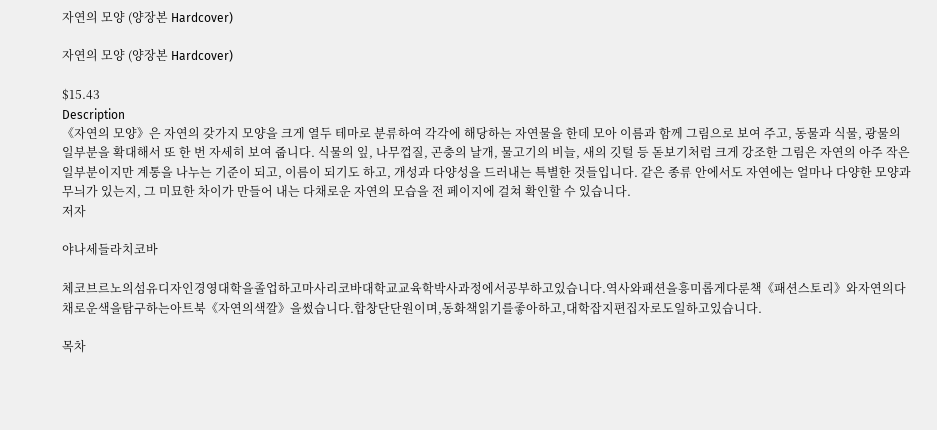자연의 모양 (양장본 Hardcover)

자연의 모양 (양장본 Hardcover)

$15.43
Description
《자연의 모양》은 자연의 갖가지 모양을 크게 열두 테마로 분류하여 각각에 해당하는 자연물을 한데 모아 이름과 함께 그림으로 보여 주고, 동물과 식물, 광물의 일부분을 확대해서 또 한 번 자세히 보여 줍니다. 식물의 잎, 나무껍질, 곤충의 날개, 물고기의 비늘, 새의 깃털 등 돋보기처럼 크게 강조한 그림은 자연의 아주 작은 일부분이지만 계통을 나누는 기준이 되고, 이름이 되기도 하고, 개성과 다양성을 드러내는 특별한 것들입니다. 같은 종류 안에서도 자연에는 얼마나 다양한 모양과 무늬가 있는지, 그 미묘한 차이가 만들어 내는 다채로운 자연의 모습을 전 페이지에 걸쳐 확인할 수 있습니다.
저자

야나세들라치코바

체코브르노의섬유디자인경영대학을졸업하고마사리코바대학교교육학박사과정에서공부하고있습니다.역사와패션을흥미롭게다룬책《패션스토리》와자연의다채로운색을탐구하는아트북《자연의색깔》을썼습니다.합창단단원이며,동화책읽기를좋아하고,대학잡지편집자로도일하고있습니다.

목차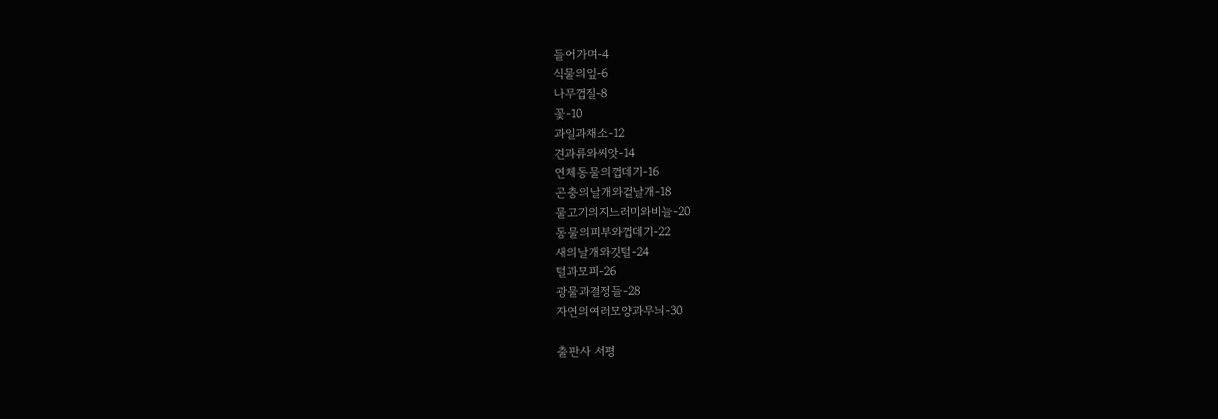들어가며-4
식물의잎-6
나무껍질-8
꽃-10
과일과채소-12
견과류와씨앗-14
연체동물의껍데기-16
곤충의날개와겉날개-18
물고기의지느러미와비늘-20
동물의피부와껍데기-22
새의날개와깃털-24
털과모피-26
광물과결정들-28
자연의여러모양과무늬-30

출판사 서평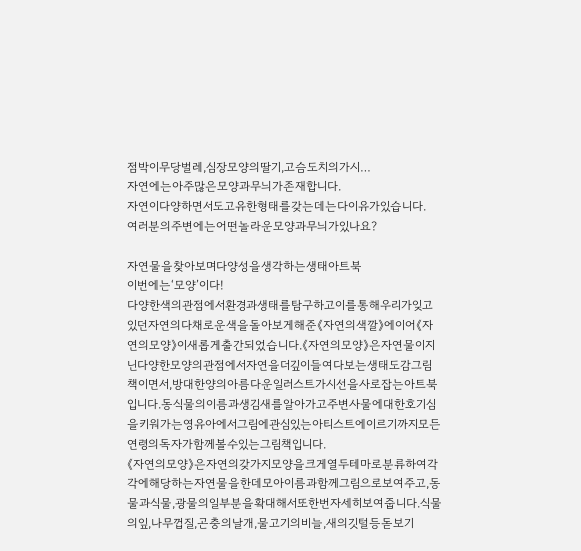점박이무당벌레,심장모양의딸기,고슴도치의가시…
자연에는아주많은모양과무늬가존재합니다.
자연이다양하면서도고유한형태를갖는데는다이유가있습니다.
여러분의주변에는어떤놀라운모양과무늬가있나요?

자연물을찾아보며다양성을생각하는생태아트북
이번에는‘모양’이다!
다양한색의관점에서환경과생태를탐구하고이를통해우리가잊고있던자연의다채로운색을돌아보게해준《자연의색깔》에이어《자연의모양》이새롭게출간되었습니다.《자연의모양》은자연물이지닌다양한모양의관점에서자연을더깊이들여다보는생태도감그림책이면서,방대한양의아름다운일러스트가시선을사로잡는아트북입니다.동식물의이름과생김새를알아가고주변사물에대한호기심을키워가는영유아에서그림에관심있는아티스트에이르기까지모든연령의독자가함께볼수있는그림책입니다.
《자연의모양》은자연의갖가지모양을크게열두테마로분류하여각각에해당하는자연물을한데모아이름과함께그림으로보여주고,동물과식물,광물의일부분을확대해서또한번자세히보여줍니다.식물의잎,나무껍질,곤충의날개,물고기의비늘,새의깃털등돋보기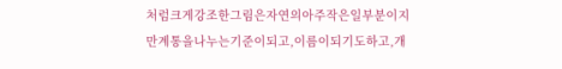처럼크게강조한그림은자연의아주작은일부분이지만계통을나누는기준이되고,이름이되기도하고,개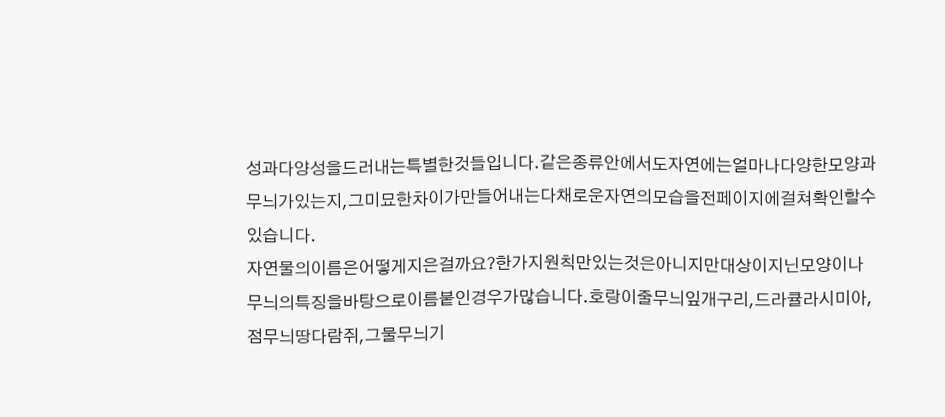성과다양성을드러내는특별한것들입니다.같은종류안에서도자연에는얼마나다양한모양과무늬가있는지,그미묘한차이가만들어내는다채로운자연의모습을전페이지에걸쳐확인할수있습니다.
자연물의이름은어떻게지은걸까요?한가지원칙만있는것은아니지만대상이지닌모양이나무늬의특징을바탕으로이름붙인경우가많습니다.호랑이줄무늬잎개구리,드라큘라시미아,점무늬땅다람쥐,그물무늬기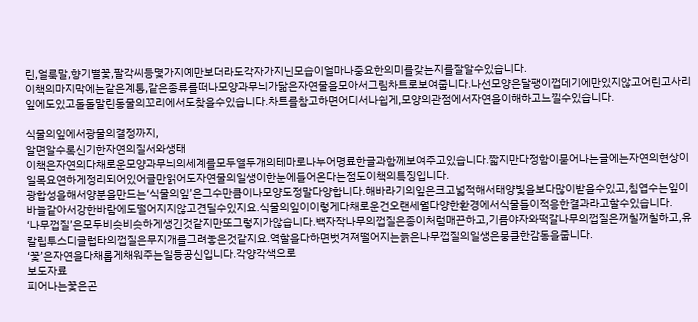린,얼룩말,향기별꽃,팔각씨등몇가지예만보더라도각자가지닌모습이얼마나중요한의미를갖는지를잘알수있습니다.
이책의마지막에는같은계통,같은종류를떠나모양과무늬가닮은자연물을모아서그림차트로보여줍니다.나선모양은달팽이껍데기에만있지않고어린고사리잎에도있고돌돌말린동물의꼬리에서도찾을수있습니다.차트를참고하면어디서나쉽게,모양의관점에서자연을이해하고느낄수있습니다.

식물의잎에서광물의결정까지,
알면알수록신기한자연의질서와생태
이책은자연의다채로운모양과무늬의세계를모두열두개의테마로나누어명료한글과함께보여주고있습니다.짧지만다정함이묻어나는글에는자연의현상이일목요연하게정리되어있어글만읽어도자연물의일생이한눈에들어온다는점도이책의특징입니다.
광합성을해서양분을만드는‘식물의잎’은그수만큼이나모양도정말다양합니다.해바라기의잎은크고넓적해서태양빛을보다많이받을수있고,침엽수는잎이바늘같아서강한바람에도떨어지지않고견딜수있지요.식물의잎이이렇게다채로운건오랜세월다양한환경에서식물들이적응한결과라고할수있습니다.
‘나무껍질’은모두비슷비슷하게생긴것같지만또그렇지가않습니다.백자작나무의껍질은종이처럼매끈하고,기름야자와떡갈나무의껍질은꺼칠꺼칠하고,유칼립투스디글럽타의껍질은무지개를그려놓은것같지요.역할을다하면벗겨져떨어지는늙은나무껍질의일생은뭉클한감동을줍니다.
‘꽃’은자연을다채롭게채워주는일등공신입니다.각양각색으로
보도자료
피어나는꽃은곤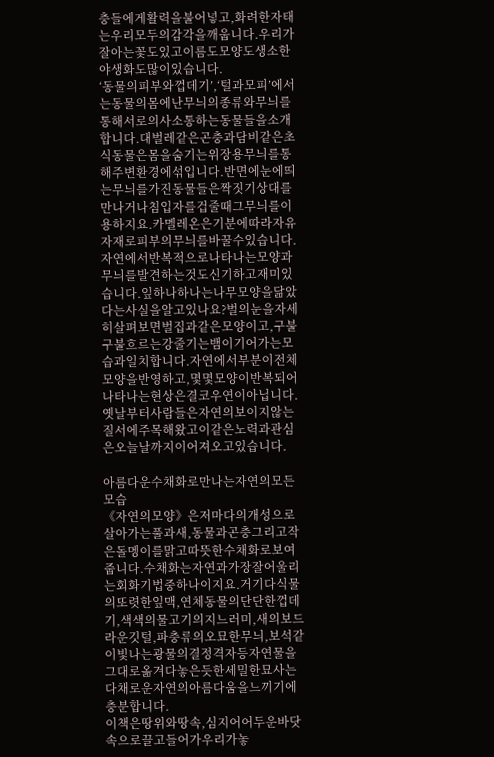충들에게활력을불어넣고,화려한자태는우리모두의감각을깨웁니다.우리가잘아는꽃도있고이름도모양도생소한야생화도많이있습니다.
‘동물의피부와껍데기’,‘털과모피’에서는동물의몸에난무늬의종류와무늬를통해서로의사소통하는동물들을소개합니다.대벌레같은곤충과담비같은초식동물은몸을숨기는위장용무늬를통해주변환경에섞입니다.반면에눈에띄는무늬를가진동물들은짝짓기상대를만나거나침입자를겁줄때그무늬를이용하지요.카멜레온은기분에따라자유자재로피부의무늬를바꿀수있습니다.
자연에서반복적으로나타나는모양과무늬를발견하는것도신기하고재미있습니다.잎하나하나는나무모양을닮았다는사실을알고있나요?벌의눈을자세히살펴보면벌집과같은모양이고,구불구불흐르는강줄기는뱀이기어가는모습과일치합니다.자연에서부분이전체모양을반영하고,몇몇모양이반복되어나타나는현상은결코우연이아닙니다.옛날부터사람들은자연의보이지않는질서에주목해왔고이같은노력과관심은오늘날까지이어져오고있습니다.

아름다운수채화로만나는자연의모든모습
《자연의모양》은저마다의개성으로살아가는풀과새,동물과곤충그리고작은돌멩이를맑고따뜻한수채화로보여줍니다.수채화는자연과가장잘어울리는회화기법중하나이지요.거기다식물의또렷한잎맥,연체동물의단단한껍데기,색색의물고기의지느러미,새의보드라운깃털,파충류의오묘한무늬,보석같이빛나는광물의결정격자등자연물을그대로옮겨다놓은듯한세밀한묘사는다채로운자연의아름다움을느끼기에충분합니다.
이책은땅위와땅속,심지어어두운바닷속으로끌고들어가우리가놓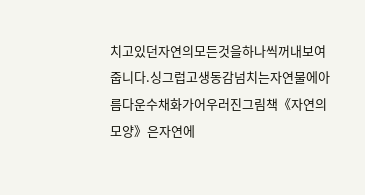치고있던자연의모든것을하나씩꺼내보여줍니다.싱그럽고생동감넘치는자연물에아름다운수채화가어우러진그림책《자연의모양》은자연에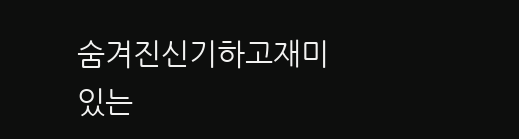숨겨진신기하고재미있는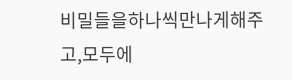비밀들을하나씩만나게해주고,모두에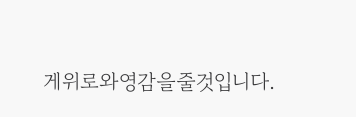게위로와영감을줄것입니다.